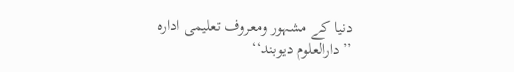دنیا کے مشہور ومعروف تعلیمی ادارہ ’’دارالعلوم دیوبند‘‘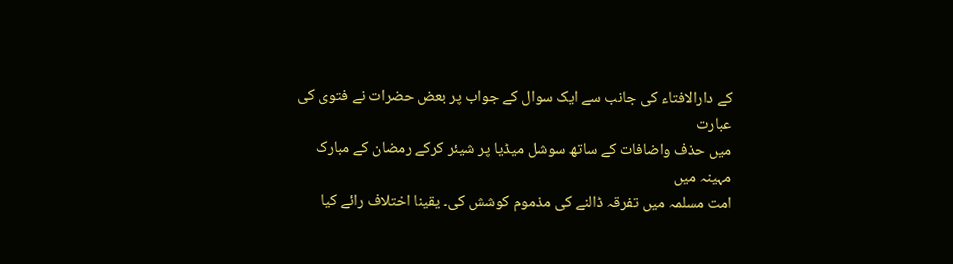کے دارالافتاء کی جانب سے ایک سوال کے جواب پر بعض حضرات نے فتوی کی عبارت
میں حذف واضافات کے ساتھ سوشل میڈیا پر شیئر کرکے رمضان کے مبارک مہینہ میں
امت مسلمہ میں تفرقہ ڈالنے کی مذموم کوشش کی۔ یقینا اختلاف رائے کیا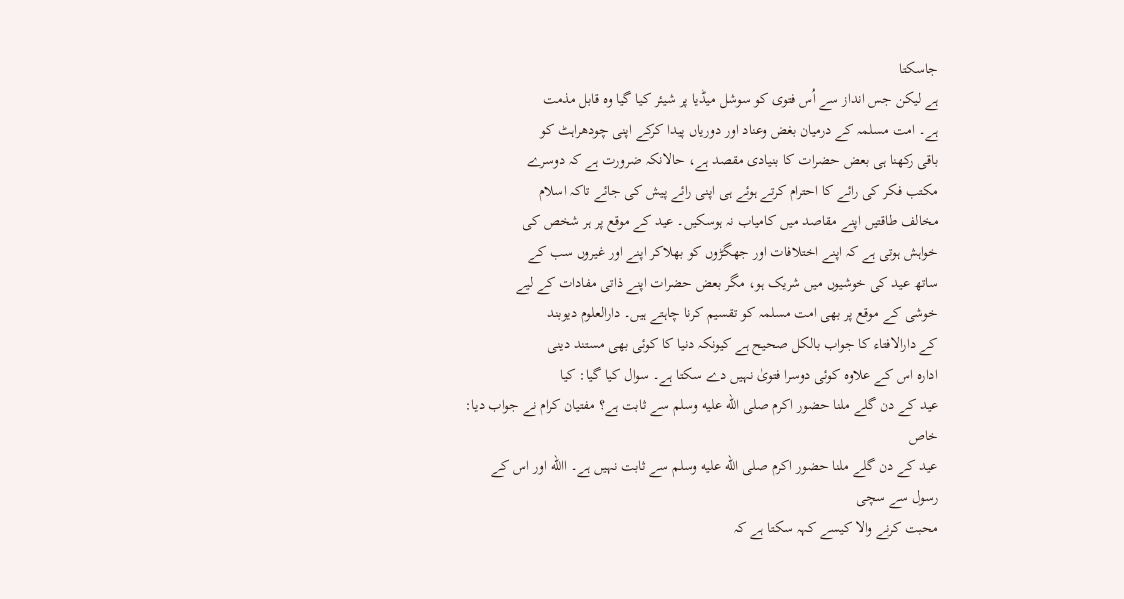جاسکتا
ہے لیکن جس انداز سے اُس فتوی کو سوشل میڈیا پر شیئر کیا گیا وہ قابل مذمت
ہے۔ امت مسلمہ کے درمیان بغض وعناد اور دوریاں پیدا کرکے اپنی چودھراہٹ کو
باقی رکھنا ہی بعض حضرات کا بنیادی مقصد ہے، حالانکہ ضرورت ہے کہ دوسرے
مکتب فکر کی رائے کا احترام کرتے ہوئے ہی اپنی رائے پیش کی جائے تاکہ اسلام
مخالف طاقتیں اپنے مقاصد میں کامیاب نہ ہوسکیں۔ عید کے موقع پر ہر شخص کی
خواہش ہوتی ہے کہ اپنے اختلافات اور جھگڑوں کو بھلاکر اپنے اور غیروں سب کے
ساتھ عید کی خوشیوں میں شریک ہو، مگر بعض حضرات اپنے ذاتی مفادات کے لیے
خوشی کے موقع پر بھی امت مسلمہ کو تقسیم کرنا چاہتے ہیں۔ دارالعلوم دیوبند
کے دارالافتاء کا جواب بالکل صحیح ہے کیونکہ دنیا کا کوئی بھی مستند دینی
ادارہ اس کے علاوہ کوئی دوسرا فتویٰ نہیں دے سکتا ہے۔ سوال کیا گیا: کیا
عید کے دن گلے ملنا حضور اکرم صلى الله عليه وسلم سے ثابت ہے؟ مفتیان کرام نے جواب دیا: خاص
عید کے دن گلے ملنا حضور اکرم صلى الله عليه وسلم سے ثابت نہیں ہے۔ االله اور اس کے رسول سے سچی
محبت کرنے والا کیسے کہہ سکتا ہے کہ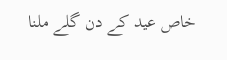خاص عید کے دن گلے ملنا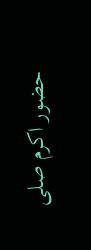حضور اکرم صلى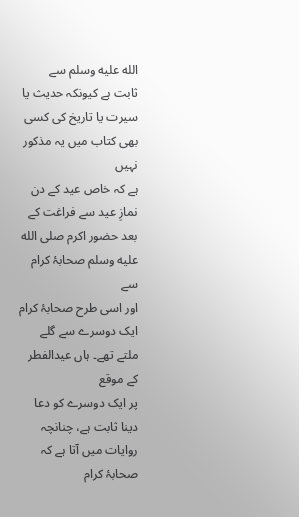الله عليه وسلم سے
ثابت ہے کیونکہ حدیث یا سیرت یا تاریخ کی کسی بھی کتاب میں یہ مذکور نہیں
ہے کہ خاص عید کے دن نمازِ عید سے فراغت کے بعد حضور اکرم صلى الله عليه وسلم صحابۂ کرام سے
اور اسی طرح صحابۂ کرام ایک دوسرے سے گلے ملتے تھے۔ ہاں عیدالفطر کے موقع
پر ایک دوسرے کو دعا دینا ثابت ہے، چنانچہ روایات میں آتا ہے کہ صحابۂ کرام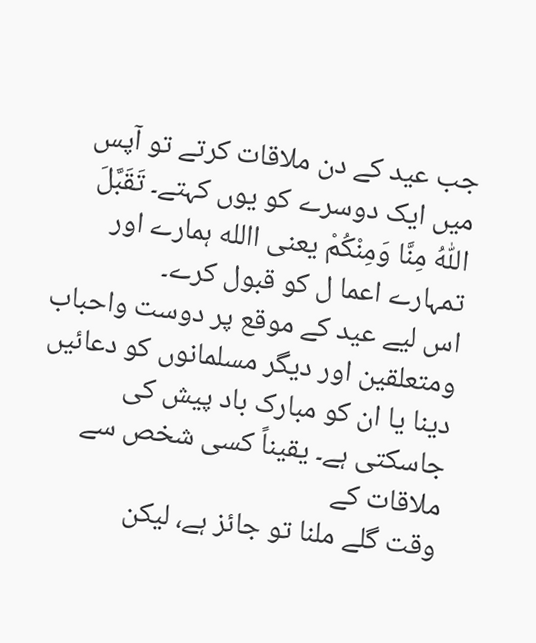جب عید کے دن ملاقات کرتے تو آپس میں ایک دوسرے کو یوں کہتے۔ تَقَبَّلَ
اللّٰہُ مِنَّا وَمِنْکُمْ یعنی االله ہمارے اور تمہارے اعما ل کو قبول کرے۔
اس لیے عید کے موقع پر دوست واحباب ومتعلقین اور دیگر مسلمانوں کو دعائیں
دینا یا ان کو مبارک باد پیش کی جاسکتی ہے۔ یقیناً کسی شخص سے ملاقات کے
وقت گلے ملنا تو جائز ہے، لیکن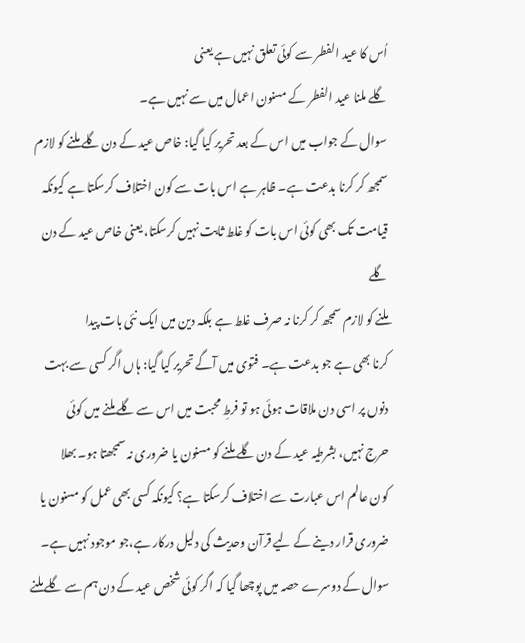اُس کا عید الفطر سے کوئی تعلق نہیں ہے یعنی
گلے ملنا عید الفطر کے مسنون اعمال میں سے نہیں ہے۔
سوال کے جواب میں اس کے بعد تحریر کیا گیا: خاص عید کے دن گلے ملنے کو لازم
سمجھ کر کرنا بدعت ہے۔ ظاہر ہے اس بات سے کون اختلاف کرسکتا ہے کیونکہ
قیامت تک بھی کوئی اس بات کو غلط ثابت نہیں کرسکتا، یعنی خاص عید کے دن گلے
ملنے کو لازم سمجھ کر کرنا نہ صرف غلط ہے بلکہ دین میں ایک نئی بات پیدا
کرنا بھی ہے جو بدعت ہے۔ فتوی میں آگے تحریر کیا گیا: ہاں اگر کسی سے بہت
دنوں پر اسی دن ملاقات ہوئی ہو تو فرطِ محبت میں اس سے گلے ملنے میں کوئی
حرج نہیں، بشرطیہ عید کے دن گلے ملنے کو مسنون یا ضروری نہ سمجھتا ہو۔ بھلا
کون عالم اس عبارت سے اختلاف کرسکتا ہے؟ کیونکہ کسی بھی عمل کو مسنون یا
ضروری قرار دینے کے لیے قرآن وحدیث کی دلیل درکار ہے،جو موجود نہیں ہے۔
سوال کے دوسرے حصہ میں پوچھا گیا کہ اگر کوئی شخص عید کے دن ہم سے گلے ملنے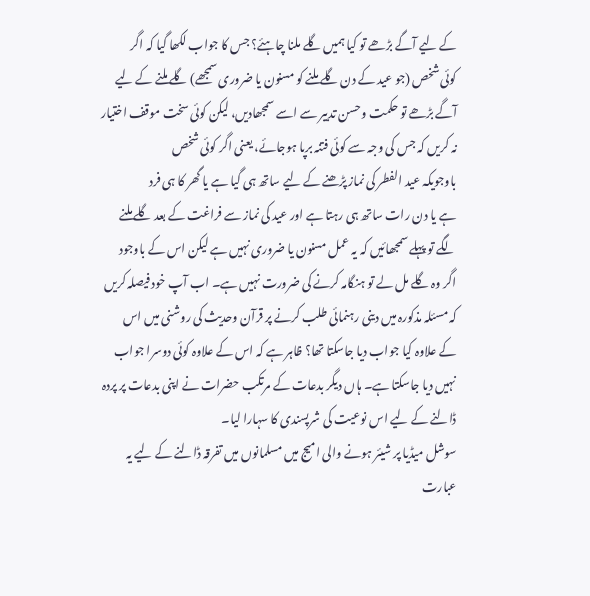کے لیے آگے بڑھے تو کیا ہمیں گلے ملنا چاہئے؟ جس کا جواب لکھا گیا کہ اگر
کوئی شخص (جو عید کے دن گلے ملنے کو مسنون یا ضروری سمجھے) گلے ملنے کے لیے
آگے بڑھے تو حکمت وحسن تدبیر سے اسے سمجھادیں، لیکن کوئی سخت موقف اختیار
نہ کریں کہ جس کی وجہ سے کوئی فتنہ برپا ہوجائے، یعنی اگر کوئی شخص
باوجویکہ عید الفطر کی نماز پڑھنے کے لیے ساتھ ہی گیا ہے یا گھر کا ہی فرد
ہے یا دن رات ساتھ ہی رہتا ہے اور عید کی نماز سے فراغت کے بعد گلے ملنے
لگے تو پہلے سمجھائیں کہ یہ عمل مسنون یا ضروری نہیں ہے لیکن اس کے باوجود
اگر وہ گلے مل لے تو ہنگامہ کرنے کی ضرورت نہیں ہے۔ اب آپ خود فیصلہ کریں
کہ مسئلہ مذکورہ میں دینی رہنمائی طلب کرنے پر قرآن وحدیث کی روشنی میں اس
کے علاوہ کیا جواب دیا جاسکتا تھا؟ ظاہر ہے کہ اس کے علاوہ کوئی دوسرا جواب
نہیں دیا جاسکتا ہے۔ ہاں دیگر بدعات کے مرتکب حضرات نے اپنی بدعات پر پردہ
ڈالنے کے لیے اس نوعیت کی شرپسندی کا سہارا لیا۔
سوشل میڈیا پر شیئر ہونے والی امیج میں مسلمانوں میں تفرقہ ڈالنے کے لیے یہ
عبارت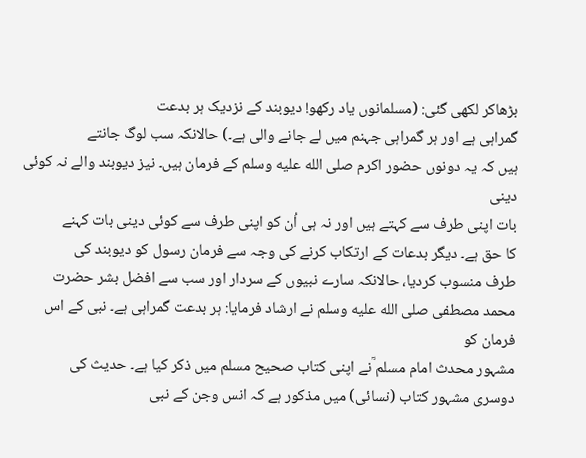بڑھاکر لکھی گئی: (مسلمانوں یاد رکھو! دیوبند کے نزدیک ہر بدعت
گمراہی ہے اور ہر گمراہی جہنم میں لے جانے والی ہے۔) حالانکہ سب لوگ جانتے
ہیں کہ یہ دونوں حضور اکرم صلى الله عليه وسلم کے فرمان ہیں۔ نیز دیوبند والے نہ کوئی دینی
بات اپنی طرف سے کہتے ہیں اور نہ ہی اُن کو اپنی طرف سے کوئی دینی بات کہنے
کا حق ہے۔ دیگر بدعات کے ارتکاب کرنے کی وجہ سے فرمان رسول کو دیوبند کی
طرف منسوب کردیا، حالانکہ سارے نبیوں کے سردار اور سب سے افضل بشر حضرت
محمد مصطفی صلى الله عليه وسلم نے ارشاد فرمایا: ہر بدعت گمراہی ہے۔ نبی کے اس فرمان کو
مشہور محدث امام مسلم ؒنے اپنی کتاب صحیح مسلم میں ذکر کیا ہے۔ حدیث کی
دوسری مشہور کتاب (نسائی) میں مذکور ہے کہ انس وجن کے نبی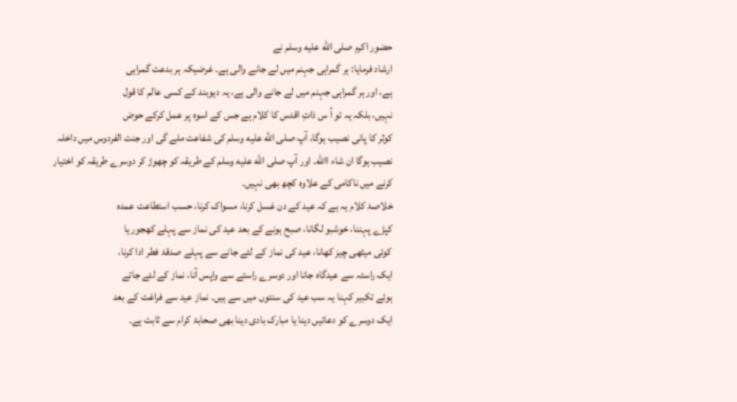حضور اکرم صلى الله عليه وسلم نے
ارشاد فرمایا: ہر گمراہی جہنم میں لے جانے والی ہے۔ غرضیکہ ہر بدعت گمراہی
ہے، اور ہر گمراہی جہنم میں لے جانے والی ہے، یہ دیوبند کے کسی عالم کا قول
نہیں، بلکہ یہ تو اُ س ذاتِ اقدس کا کلام ہے جس کے اسوہ پر عمل کرکے حوض
کوثر کا پانی نصیب ہوگا، آپ صلى الله عليه وسلم کی شفاعت ملے گی اور جنت الفردوس میں داخلہ
نصیب ہوگا ان شاء االله۔ اور آپ صلى الله عليه وسلم کے طریقہ کو چھوڑ کر دوسرے طریقہ کو اختیار
کرنے میں ناکامی کے علاوہ کچھ بھی نہیں۔
خلاصۂ کلام یہ ہے کہ عید کے دن غسل کرنا، مسواک کرنا، حسب استطاعت عمدہ
کپڑے پہننا، خوشبو لگانا، صبح ہونے کے بعد عید کی نماز سے پہلے کھجور یا
کوئی میٹھی چیز کھانا، عید کی نماز کے لئے جانے سے پہلے صدقۂ فطر ادا کرنا،
ایک راستہ سے عیدگاہ جانا اور دوسرے راستے سے واپس آنا، نماز کے لئے جاتے
ہوئے تکبیر کہنا یہ سب عید کی سنتوں میں سے ہیں۔ نماز عید سے فراغت کے بعد
ایک دوسرے کو دعائیں دینا یا مبارک بادی دینا بھی صحابۂ کرام سے ثابت ہے۔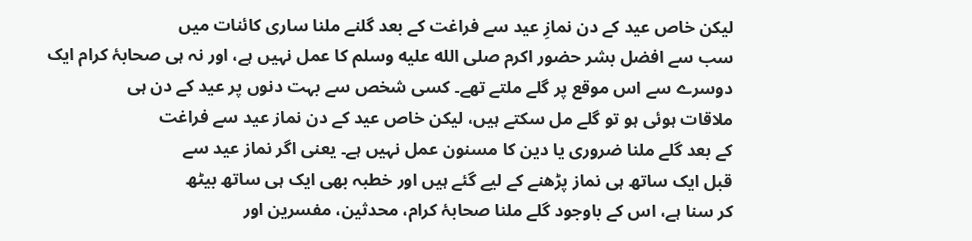لیکن خاص عید کے دن نمازِ عید سے فراغت کے بعد گلنے ملنا ساری کائنات میں
سب سے افضل بشر حضور اکرم صلى الله عليه وسلم کا عمل نہیں ہے، اور نہ ہی صحابۂ کرام ایک
دوسرے سے اس موقع پر گلے ملتے تھے۔ کسی شخص سے بہت دنوں پر عید کے دن ہی
ملاقات ہوئی ہو تو گلے مل سکتے ہیں، لیکن خاص عید کے دن نماز عید سے فراغت
کے بعد گلے ملنا ضروری یا دین کا مسنون عمل نہیں ہے۔ یعنی اگر نماز عید سے
قبل ایک ساتھ ہی نماز پڑھنے کے لیے گئے ہیں اور خطبہ بھی ایک ہی ساتھ بیٹھ
کر سنا ہے، اس کے باوجود گلے ملنا صحابۂ کرام، محدثین، مفسرین اور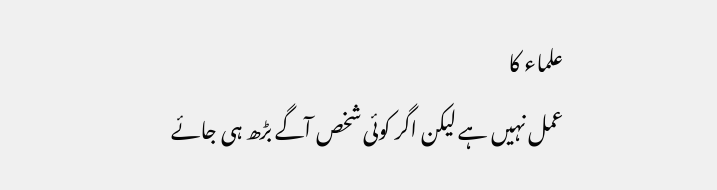علماء کا
عمل نہیں ہے لیکن اگر کوئی شخص آگے بڑھ ہی جائے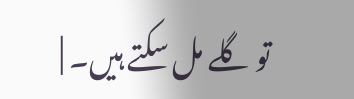تو گلے مل سکتے ہیں۔ |